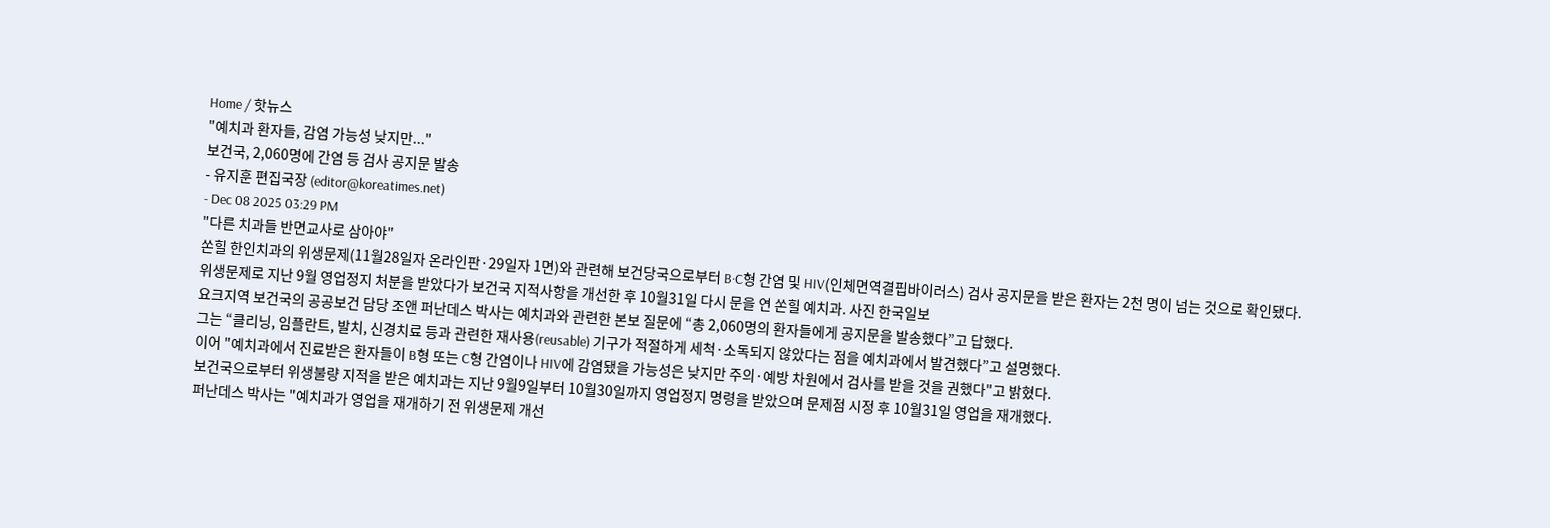Home / 핫뉴스
"예치과 환자들, 감염 가능성 낮지만..."
보건국, 2,060명에 간염 등 검사 공지문 발송
- 유지훈 편집국장 (editor@koreatimes.net)
- Dec 08 2025 03:29 PM
"다른 치과들 반면교사로 삼아야"
쏜힐 한인치과의 위생문제(11월28일자 온라인판·29일자 1면)와 관련해 보건당국으로부터 B·C형 간염 및 HIV(인체면역결핍바이러스) 검사 공지문을 받은 환자는 2천 명이 넘는 것으로 확인됐다.
위생문제로 지난 9월 영업정지 처분을 받았다가 보건국 지적사항을 개선한 후 10월31일 다시 문을 연 쏜힐 예치과. 사진 한국일보
요크지역 보건국의 공공보건 담당 조앤 퍼난데스 박사는 예치과와 관련한 본보 질문에 “총 2,060명의 환자들에게 공지문을 발송했다”고 답했다.
그는 “클리닝, 임플란트, 발치, 신경치료 등과 관련한 재사용(reusable) 기구가 적절하게 세척·소독되지 않았다는 점을 예치과에서 발견했다”고 설명했다.
이어 "예치과에서 진료받은 환자들이 B형 또는 C형 간염이나 HIV에 감염됐을 가능성은 낮지만 주의·예방 차원에서 검사를 받을 것을 권했다"고 밝혔다.
보건국으로부터 위생불량 지적을 받은 예치과는 지난 9월9일부터 10월30일까지 영업정지 명령을 받았으며 문제점 시정 후 10월31일 영업을 재개했다.
퍼난데스 박사는 "예치과가 영업을 재개하기 전 위생문제 개선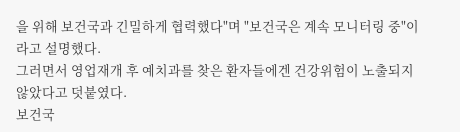을 위해 보건국과 긴밀하게 협력했다"며 "보건국은 계속 모니터링 중"이라고 설명했다.
그러면서 영업재개 후 예치과를 찾은 환자들에겐 건강위험이 노출되지 않았다고 덧붙였다.
보건국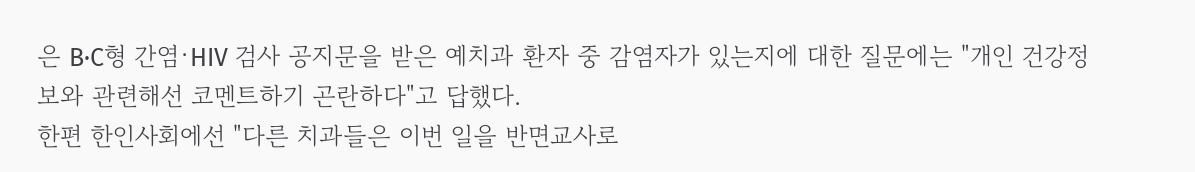은 B·C형 간염·HIV 검사 공지문을 받은 예치과 환자 중 감염자가 있는지에 대한 질문에는 "개인 건강정보와 관련해선 코멘트하기 곤란하다"고 답했다.
한편 한인사회에선 "다른 치과들은 이번 일을 반면교사로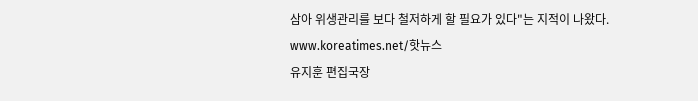삼아 위생관리를 보다 철저하게 할 필요가 있다"는 지적이 나왔다.
www.koreatimes.net/핫뉴스
유지훈 편집국장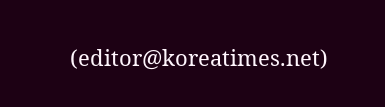(editor@koreatimes.net)